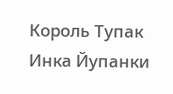Король Тупак Инка Йупанки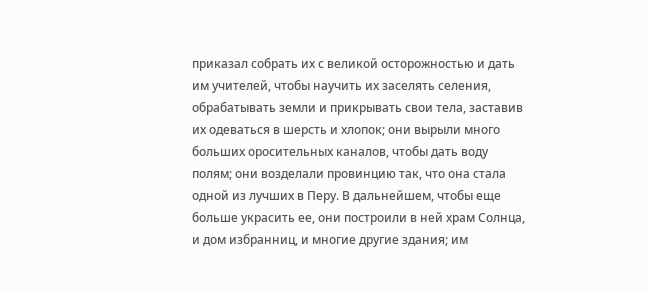приказал собрать их с великой осторожностью и дать им учителей, чтобы научить их заселять селения, обрабатывать земли и прикрывать свои тела, заставив их одеваться в шерсть и хлопок; они вырыли много больших оросительных каналов, чтобы дать воду полям; они возделали провинцию так, что она стала одной из лучших в Перу. В дальнейшем, чтобы еще больше украсить ее, они построили в ней храм Солнца, и дом избранниц, и многие другие здания; им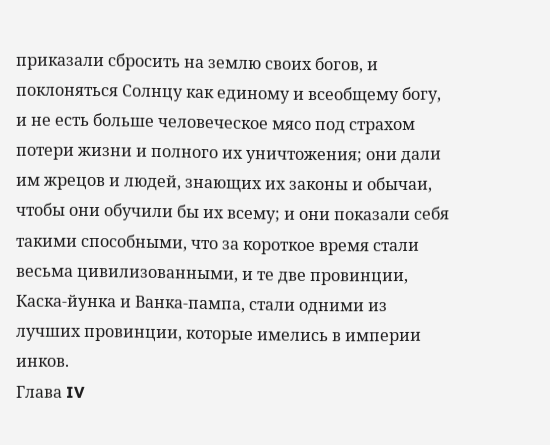приказали сбросить на землю своих богов, и поклоняться Солнцу как единому и всеобщему богу, и не есть больше человеческое мясо под страхом потери жизни и полного их уничтожения; они дали им жрецов и людей, знающих их законы и обычаи, чтобы они обучили бы их всему; и они показали себя такими способными, что за короткое время стали весьма цивилизованными, и те две провинции, Каска-йунка и Ванка-пампа, стали одними из лучших провинции, которые имелись в империи инков.
Глава IV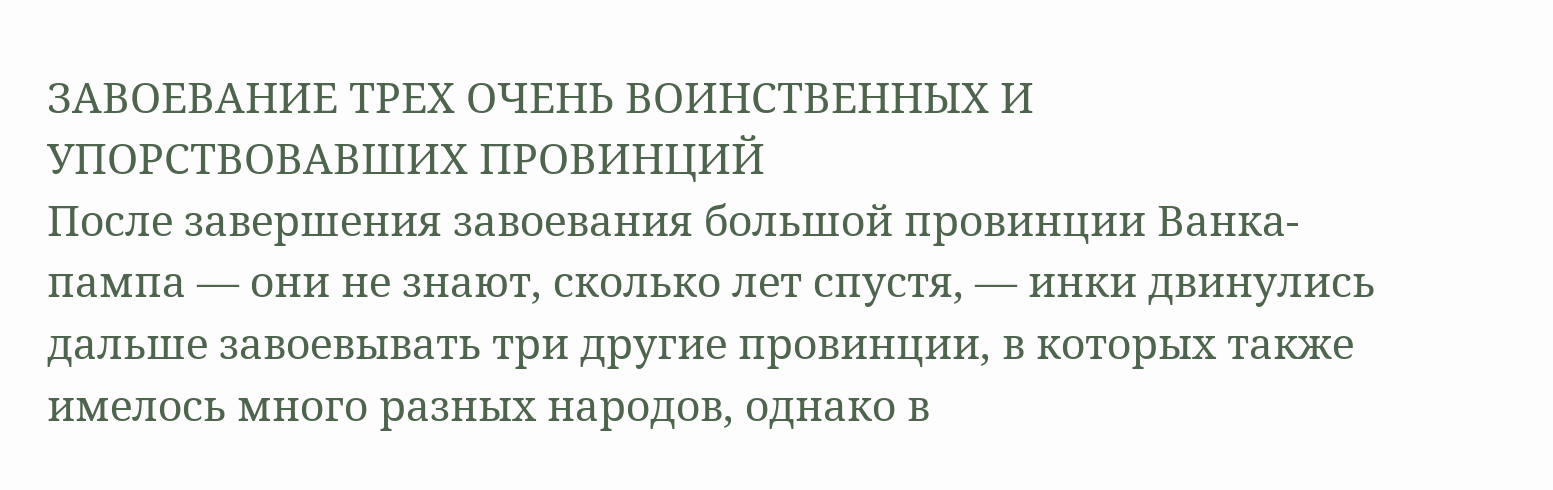ЗАВОЕВАНИЕ ТРЕХ ОЧЕНЬ ВОИНСТВЕННЫХ И УПОРСТВОВАВШИХ ПРОВИНЦИЙ
После завершения завоевания большой провинции Ванка-пампа — они не знают, сколько лет спустя, — инки двинулись дальше завоевывать три другие провинции, в которых также имелось много разных народов, однако в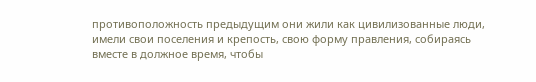противоположность предыдущим они жили как цивилизованные люди, имели свои поселения и крепость, свою форму правления, собираясь вместе в должное время, чтобы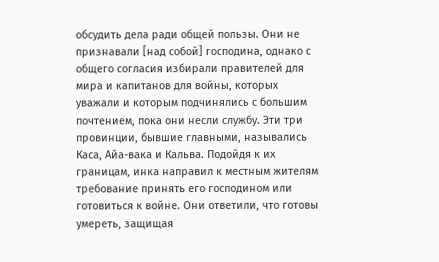обсудить дела ради общей пользы. Они не признавали [над собой] господина, однако с общего согласия избирали правителей для мира и капитанов для войны, которых уважали и которым подчинялись с большим почтением, пока они несли службу. Эти три провинции, бывшие главными, назывались Каса, Айа-вака и Кальва. Подойдя к их границам, инка направил к местным жителям требование принять его господином или готовиться к войне. Они ответили, что готовы умереть, защищая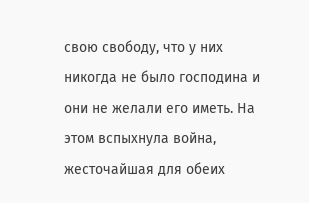свою свободу, что у них никогда не было господина и они не желали его иметь. На этом вспыхнула война, жесточайшая для обеих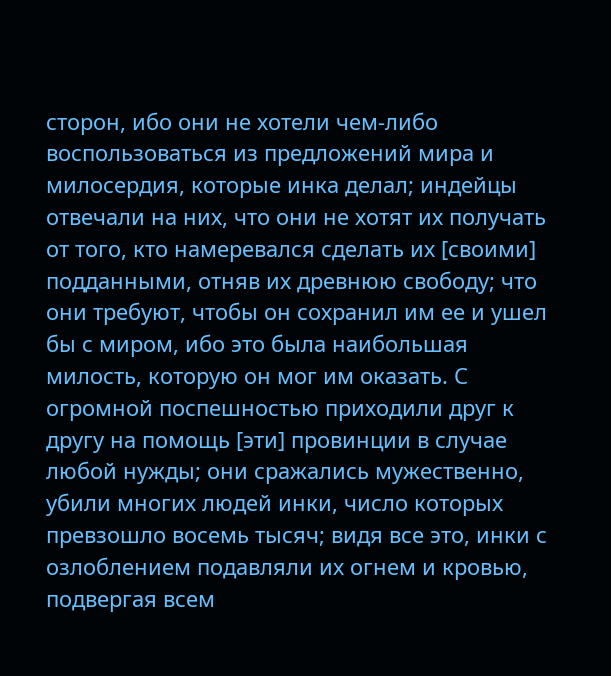сторон, ибо они не хотели чем-либо воспользоваться из предложений мира и милосердия, которые инка делал; индейцы отвечали на них, что они не хотят их получать от того, кто намеревался сделать их [своими] подданными, отняв их древнюю свободу; что они требуют, чтобы он сохранил им ее и ушел бы с миром, ибо это была наибольшая милость, которую он мог им оказать. С огромной поспешностью приходили друг к другу на помощь [эти] провинции в случае любой нужды; они сражались мужественно, убили многих людей инки, число которых превзошло восемь тысяч; видя все это, инки с озлоблением подавляли их огнем и кровью, подвергая всем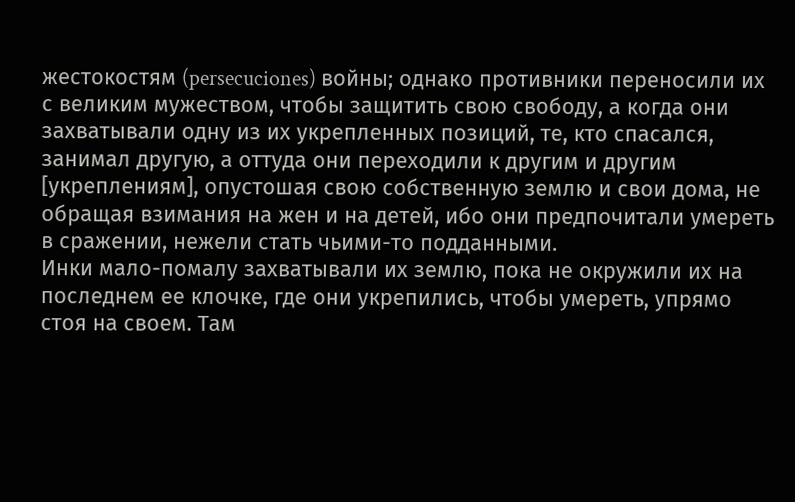жестокостям (persecuciones) войны; однако противники переносили их с великим мужеством, чтобы защитить свою свободу, а когда они захватывали одну из их укрепленных позиций, те, кто спасался, занимал другую, а оттуда они переходили к другим и другим [укреплениям], опустошая свою собственную землю и свои дома, не обращая взимания на жен и на детей, ибо они предпочитали умереть в сражении, нежели стать чьими-то подданными.
Инки мало-помалу захватывали их землю, пока не окружили их на последнем ее клочке, где они укрепились, чтобы умереть, упрямо стоя на своем. Tам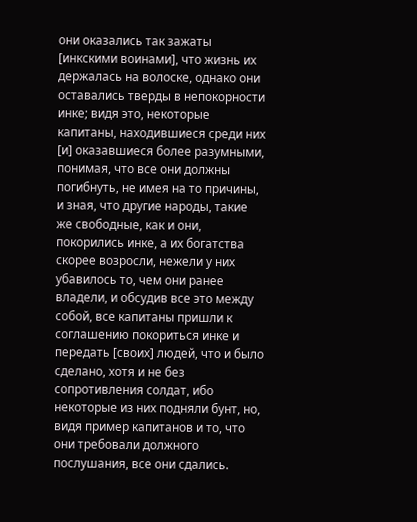они оказались так зажаты [инкскими воинами], что жизнь их держалась на волоске, однако они оставались тверды в непокорности инке; видя это, некоторые капитаны, находившиеся среди них [и] оказавшиеся более разумными, понимая, что все они должны погибнуть, не имея на то причины, и зная, что другие народы, такие же свободные, как и они, покорились инке, а их богатства скорее возросли, нежели у них убавилось то, чем они ранее владели, и обсудив все это между собой, все капитаны пришли к соглашению покориться инке и передать [своих] людей, что и было сделано, хотя и не без сопротивления солдат, ибо некоторые из них подняли бунт, но, видя пример капитанов и то, что они требовали должного послушания, все они сдались.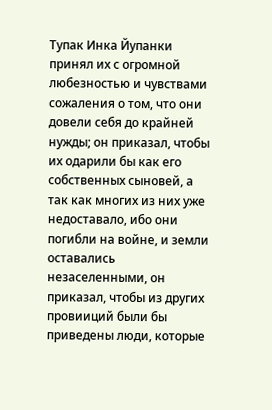Тупак Инка Йупанки принял их с огромной любезностью и чувствами сожаления о том, что они довели себя до крайней нужды; он приказал, чтобы их одарили бы как его собственных сыновей, а так как многих из них уже недоставало, ибо они погибли на войне, и земли оставались незаселенными, он приказал, чтобы из других провииций были бы приведены люди, которые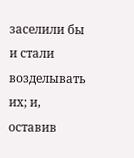заселили бы и стали возделывать их; и, оставив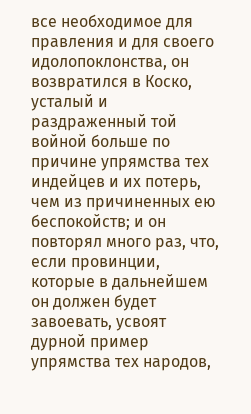все необходимое для правления и для своего идолопоклонства, он возвратился в Коско, усталый и раздраженный той войной больше по причине упрямства тех индейцев и их потерь, чем из причиненных ею беспокойств; и он повторял много раз, что, если провинции, которые в дальнейшем он должен будет завоевать, усвоят дурной пример упрямства тех народов,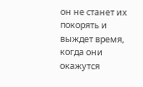он не станет их покорять и выждет время, когда они окажутся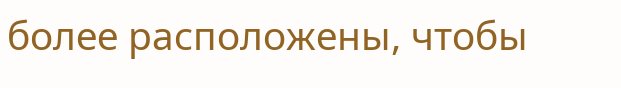более расположены, чтобы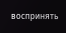воспринять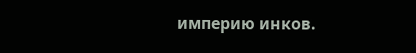империю инков.